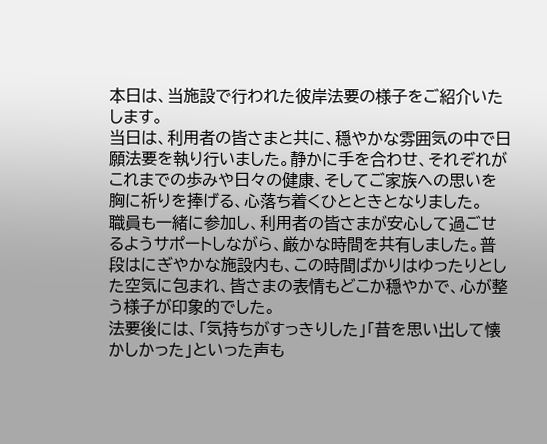本日は、当施設で行われた彼岸法要の様子をご紹介いたします。
当日は、利用者の皆さまと共に、穏やかな雰囲気の中で日願法要を執り行いました。静かに手を合わせ、それぞれがこれまでの歩みや日々の健康、そしてご家族への思いを胸に祈りを捧げる、心落ち着くひとときとなりました。
職員も一緒に参加し、利用者の皆さまが安心して過ごせるようサポートしながら、厳かな時間を共有しました。普段はにぎやかな施設内も、この時間ばかりはゆったりとした空気に包まれ、皆さまの表情もどこか穏やかで、心が整う様子が印象的でした。
法要後には、「気持ちがすっきりした」「昔を思い出して懐かしかった」といった声も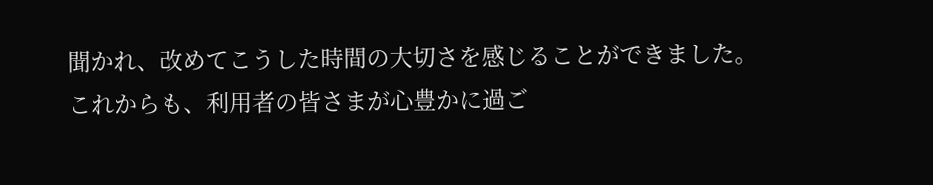聞かれ、改めてこうした時間の大切さを感じることができました。
これからも、利用者の皆さまが心豊かに過ご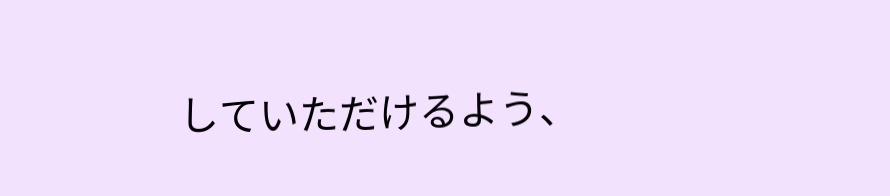していただけるよう、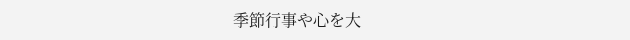季節行事や心を大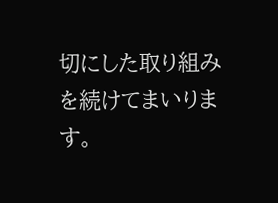切にした取り組みを続けてまいります。